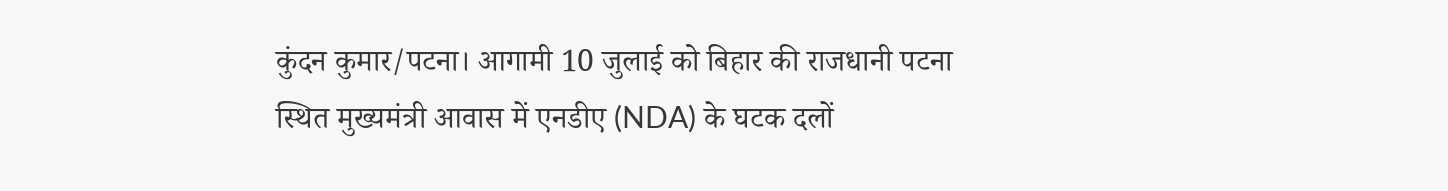कुंदन कुमार/पटना। आगामी 10 जुलाई को बिहार की राजधानी पटना स्थित मुख्यमंत्री आवास में एनडीए (NDA) के घटक दलों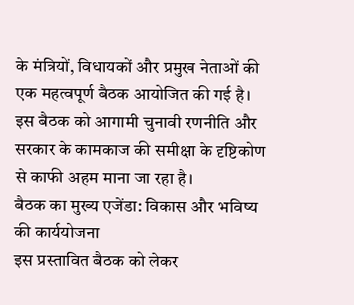के मंत्रियों, विधायकों और प्रमुख नेताओं की एक महत्वपूर्ण बैठक आयोजित की गई है। इस बैठक को आगामी चुनावी रणनीति और सरकार के कामकाज की समीक्षा के दृष्टिकोण से काफी अहम माना जा रहा है।
बैठक का मुख्य एजेंडा: विकास और भविष्य की कार्ययोजना
इस प्रस्तावित बैठक को लेकर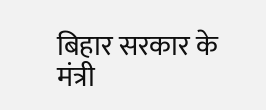बिहार सरकार के मंत्री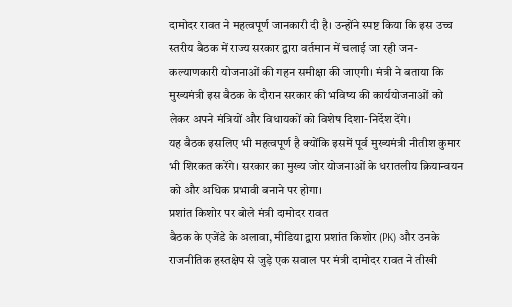दामोदर रावत ने महत्वपूर्ण जानकारी दी है। उन्होंने स्पष्ट किया कि इस उच्च स्तरीय बैठक में राज्य सरकार द्वारा वर्तमान में चलाई जा रही जन-कल्याणकारी योजनाओं की गहन समीक्षा की जाएगी। मंत्री ने बताया कि मुख्यमंत्री इस बैठक के दौरान सरकार की भविष्य की कार्ययोजनाओं को लेकर अपने मंत्रियों और विधायकों को विशेष दिशा-निर्देश देंगे।
यह बैठक इसलिए भी महत्वपूर्ण है क्योंकि इसमें पूर्व मुख्यमंत्री नीतीश कुमार भी शिरकत करेंगे। सरकार का मुख्य जोर योजनाओं के धरातलीय क्रियान्वयन को और अधिक प्रभावी बनाने पर होगा।
प्रशांत किशोर पर बोले मंत्री दामोदर रावत
बैठक के एजेंडे के अलावा, मीडिया द्वारा प्रशांत किशोर (PK) और उनके राजनीतिक हस्तक्षेप से जुड़े एक सवाल पर मंत्री दामोदर रावत ने तीखी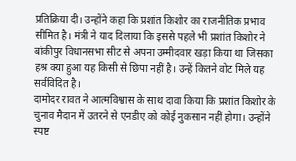प्रतिक्रिया दी। उन्होंने कहा कि प्रशांत किशोर का राजनीतिक प्रभाव सीमित है। मंत्री ने याद दिलाया कि इससे पहले भी प्रशांत किशोर ने बांकीपुर विधानसभा सीट से अपना उम्मीदवार खड़ा किया था जिसका हश्र क्या हुआ यह किसी से छिपा नहीं है। उन्हें कितने वोट मिले यह सर्वविदित है।
दामोदर रावत ने आत्मविश्वास के साथ दावा किया कि प्रशांत किशोर के चुनाव मैदान में उतरने से एनडीए को कोई नुकसान नहीं होगा। उन्होंने स्पष्ट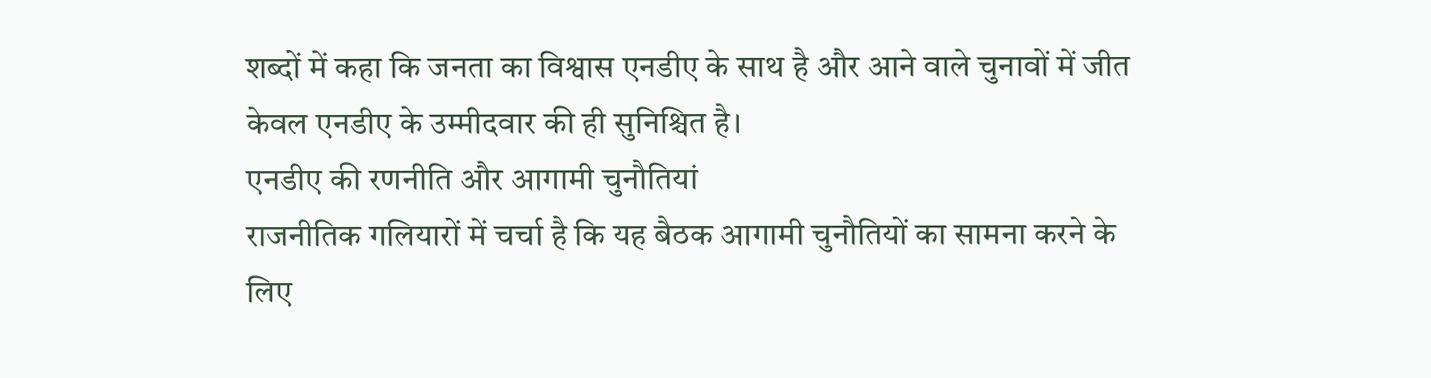शब्दों में कहा कि जनता का विश्वास एनडीए के साथ है और आने वाले चुनावों में जीत केवल एनडीए के उम्मीदवार की ही सुनिश्चित है।
एनडीए की रणनीति और आगामी चुनौतियां
राजनीतिक गलियारों में चर्चा है कि यह बैठक आगामी चुनौतियों का सामना करने के लिए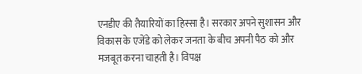एनडीए की तैयारियों का हिस्सा है। सरकार अपने सुशासन और विकास के एजेंडे को लेकर जनता के बीच अपनी पैठ को और मजबूत करना चाहती है। विपक्ष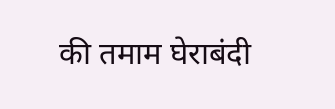की तमाम घेराबंदी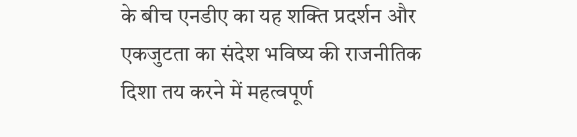के बीच एनडीए का यह शक्ति प्रदर्शन और एकजुटता का संदेश भविष्य की राजनीतिक दिशा तय करने में महत्वपूर्ण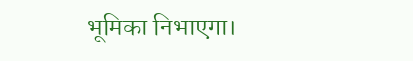भूमिका निभाएगा।